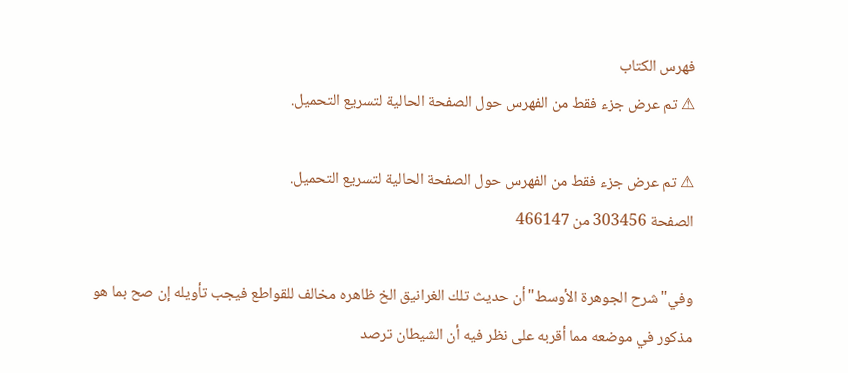فهرس الكتاب
⚠ تم عرض جزء فقط من الفهرس حول الصفحة الحالية لتسريع التحميل.

⚠ تم عرض جزء فقط من الفهرس حول الصفحة الحالية لتسريع التحميل.
الصفحة 303456 من 466147

وفي"شرح الجوهرة الأوسط"أن حديث تلك الغرانيق الخ ظاهره مخالف للقواطع فيجب تأويله إن صح بما هو مذكور في موضعه مما أقربه على نظر فيه أن الشيطان ترصد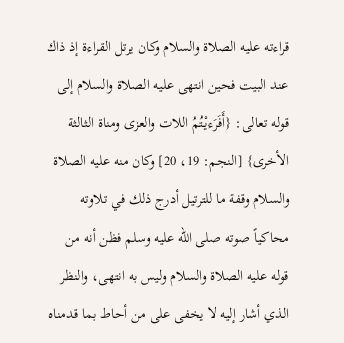قراءته عليه الصلاة والسلام وكان يرتل القراءة إذ ذاك عند البيت فحين انتهى عليه الصلاة والسلام إلى قوله تعالى: {أَفَرَءيْتُمُ اللات والعزى ومناة الثالثة الأخرى} [النجم: 19، 20] وكان منه عليه الصلاة والسلام وقفة ما للترتيل أدرج ذلك في تلاوته محاكياً صوته صلى الله عليه وسلم فظن أنه من قوله عليه الصلاة والسلام وليس به انتهى، والنظر الذي أشار إليه لا يخفى على من أحاط بما قدمناه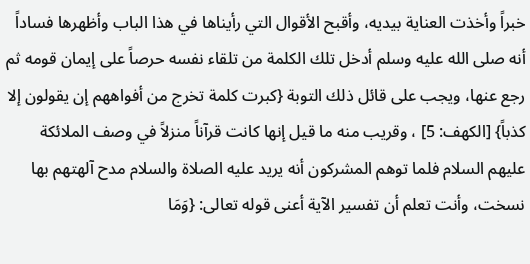خبراً وأخذت العناية بيديه، وأقبح الأقوال التي رأيناها في هذا الباب وأظهرها فساداً أنه صلى الله عليه وسلم أدخل تلك الكلمة من تلقاء نفسه حرصاً على إيمان قومه ثم رجع عنها، ويجب على قائل ذلك التوبة {كبرت كلمة تخرج من أفواههم إن يقولون إلا كذباً} [الكهف: 5] ، وقريب منه ما قيل إنها كانت قرآناً منزلاً في وصف الملائكة عليهم السلام فلما توهم المشركون أنه يريد عليه الصلاة والسلام مدح آلهتهم بها نسخت، وأنت تعلم أن تفسير الآية أعنى قوله تعالى: {وَمَا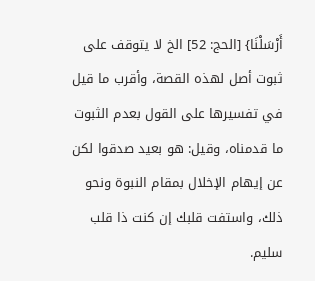أَرْسَلْنَا} [الحج: 52] الخ لا يتوقف على ثبوت أصل لهذه القصة، وأقرب ما قيل في تفسيرها على القول بعدم الثبوت ما قدمناه، وقيل: هو بعيد صدقوا لكن عن إيهام الإخلال بمقام النبوة ونحو ذلك، واستفت قلبك إن كنت ذا قلب سليم.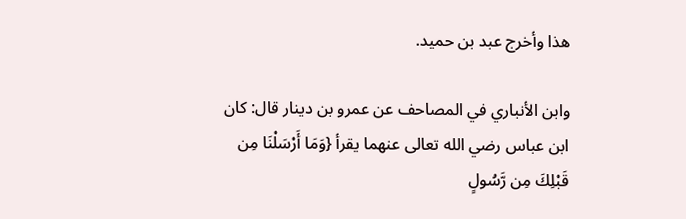هذا وأخرج عبد بن حميد.

وابن الأنباري في المصاحف عن عمرو بن دينار قال: كان ابن عباس رضي الله تعالى عنهما يقرأ {وَمَا أَرْسَلْنَا مِن قَبْلِكَ مِن رَّسُولٍ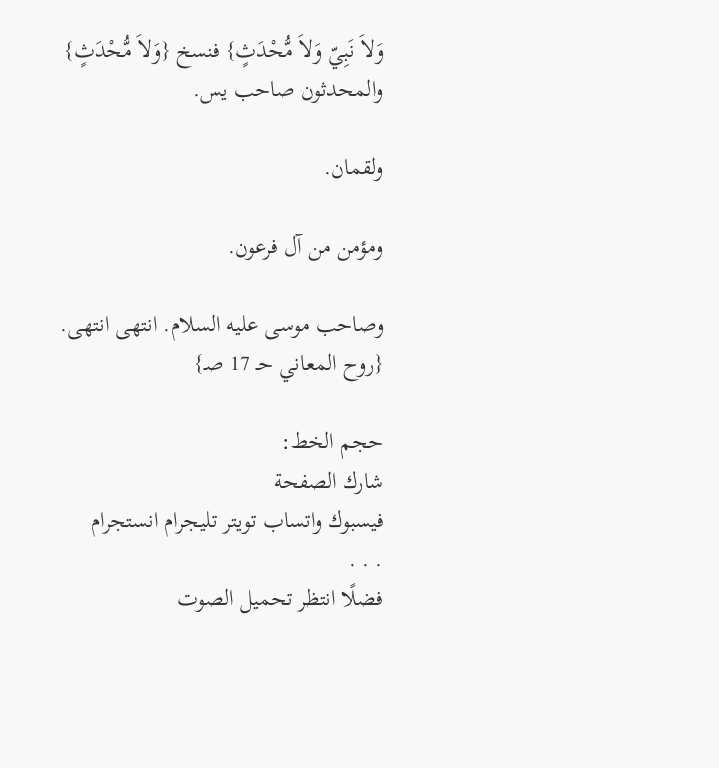وَلاَ نَبِيّ وَلاَ مُّحْدَثٍ} فنسخ {وَلاَ مُّحْدَثٍ} والمحدثون صاحب يس.

ولقمان.

ومؤمن من آل فرعون.

وصاحب موسى عليه السلام. انتهى انتهى. {روح المعاني حـ 17 صـ}

حجم الخط:
شارك الصفحة
فيسبوك واتساب تويتر تليجرام انستجرام
. . .
فضلًا انتظر تحميل الصوت